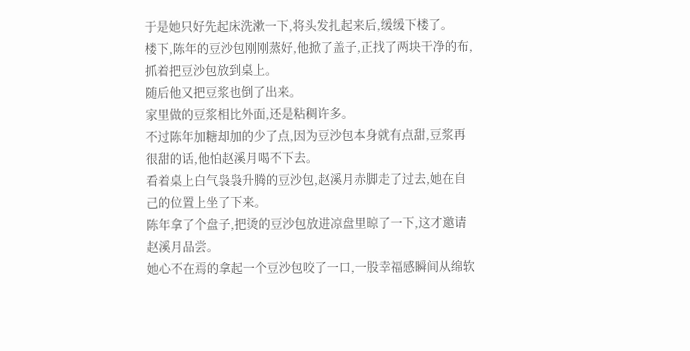于是她只好先起床洗漱一下,将头发扎起来后,缓缓下楼了。
楼下,陈年的豆沙包刚刚蒸好,他掀了盖子,正找了两块干净的布,抓着把豆沙包放到桌上。
随后他又把豆浆也倒了出来。
家里做的豆浆相比外面,还是粘稠许多。
不过陈年加糖却加的少了点,因为豆沙包本身就有点甜,豆浆再很甜的话,他怕赵溪月喝不下去。
看着桌上白气袅袅升腾的豆沙包,赵溪月赤脚走了过去,她在自己的位置上坐了下来。
陈年拿了个盘子,把烫的豆沙包放进凉盘里晾了一下,这才邀请赵溪月品尝。
她心不在焉的拿起一个豆沙包咬了一口,一股幸福感瞬间从绵软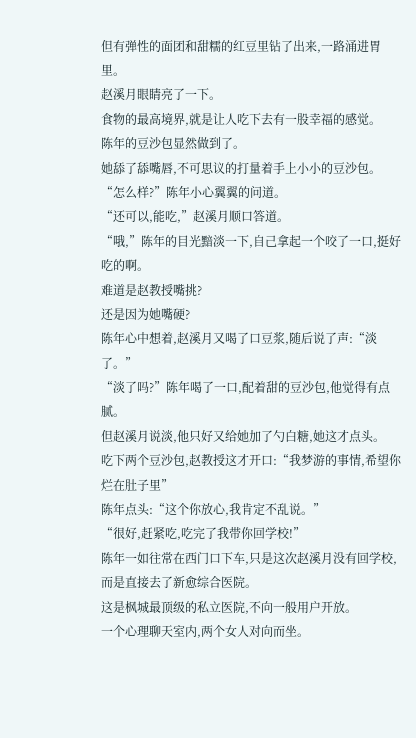但有弹性的面团和甜糯的红豆里钻了出来,一路涌进胃里。
赵溪月眼睛亮了一下。
食物的最高境界,就是让人吃下去有一股幸福的感觉。
陈年的豆沙包显然做到了。
她舔了舔嘴唇,不可思议的打量着手上小小的豆沙包。
“怎么样?”陈年小心翼翼的问道。
“还可以,能吃,”赵溪月顺口答道。
“哦,”陈年的目光黯淡一下,自己拿起一个咬了一口,挺好吃的啊。
难道是赵教授嘴挑?
还是因为她嘴硬?
陈年心中想着,赵溪月又喝了口豆浆,随后说了声:“淡了。”
“淡了吗?”陈年喝了一口,配着甜的豆沙包,他觉得有点腻。
但赵溪月说淡,他只好又给她加了勺白糖,她这才点头。
吃下两个豆沙包,赵教授这才开口:“我梦游的事情,希望你烂在肚子里”
陈年点头:“这个你放心,我肯定不乱说。”
“很好,赶紧吃,吃完了我带你回学校!”
陈年一如往常在西门口下车,只是这次赵溪月没有回学校,而是直接去了新愈综合医院。
这是枫城最顶级的私立医院,不向一般用户开放。
一个心理聊天室内,两个女人对向而坐。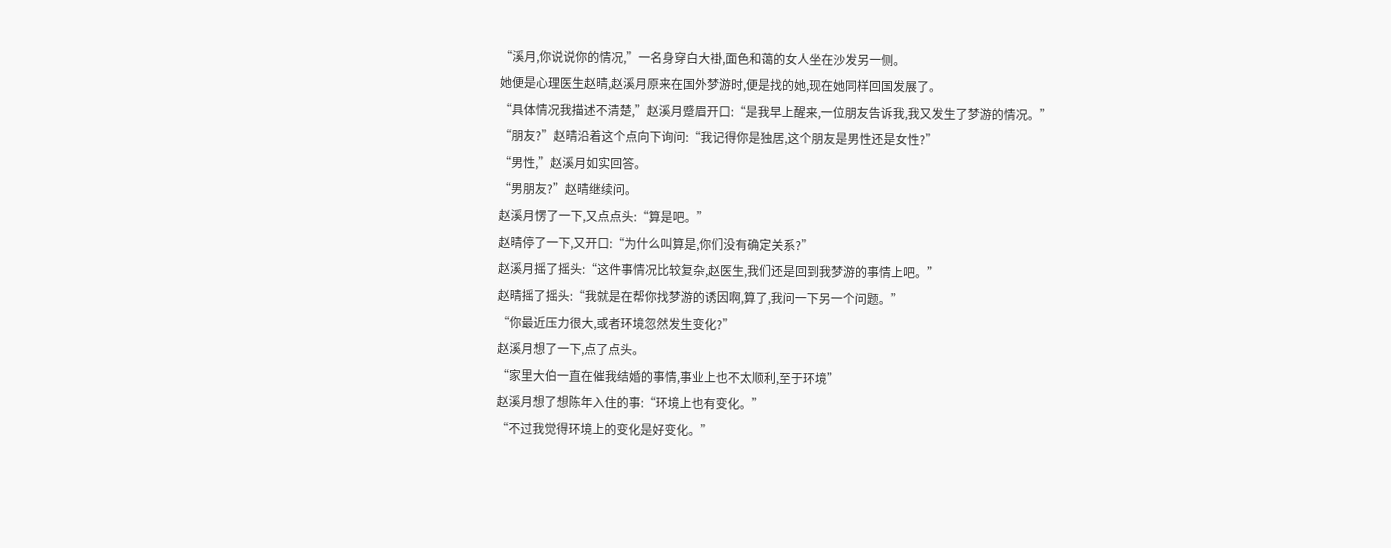“溪月,你说说你的情况,”一名身穿白大褂,面色和蔼的女人坐在沙发另一侧。
她便是心理医生赵晴,赵溪月原来在国外梦游时,便是找的她,现在她同样回国发展了。
“具体情况我描述不清楚,”赵溪月蹙眉开口:“是我早上醒来,一位朋友告诉我,我又发生了梦游的情况。”
“朋友?”赵晴沿着这个点向下询问:“我记得你是独居,这个朋友是男性还是女性?”
“男性,”赵溪月如实回答。
“男朋友?”赵晴继续问。
赵溪月愣了一下,又点点头:“算是吧。”
赵晴停了一下,又开口:“为什么叫算是,你们没有确定关系?”
赵溪月摇了摇头:“这件事情况比较复杂,赵医生,我们还是回到我梦游的事情上吧。”
赵晴摇了摇头:“我就是在帮你找梦游的诱因啊,算了,我问一下另一个问题。”
“你最近压力很大,或者环境忽然发生变化?”
赵溪月想了一下,点了点头。
“家里大伯一直在催我结婚的事情,事业上也不太顺利,至于环境”
赵溪月想了想陈年入住的事:“环境上也有变化。”
“不过我觉得环境上的变化是好变化。”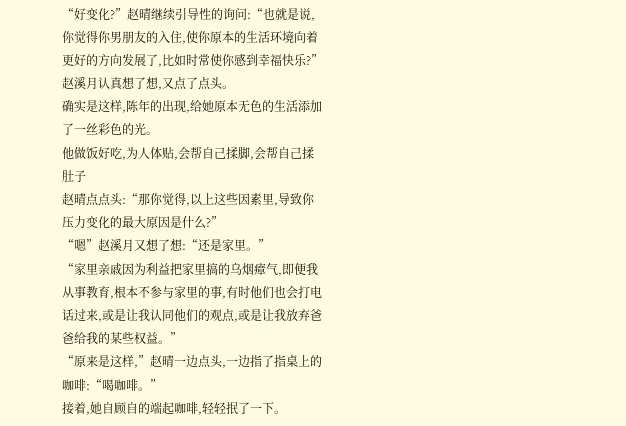“好变化?”赵晴继续引导性的询问:“也就是说,你觉得你男朋友的入住,使你原本的生活环境向着更好的方向发展了,比如时常使你感到幸福快乐?”
赵溪月认真想了想,又点了点头。
确实是这样,陈年的出现,给她原本无色的生活添加了一丝彩色的光。
他做饭好吃,为人体贴,会帮自己揉脚,会帮自己揉肚子
赵晴点点头:“那你觉得,以上这些因素里,导致你压力变化的最大原因是什么?”
“嗯”赵溪月又想了想:“还是家里。”
“家里亲戚因为利益把家里搞的乌烟瘴气,即便我从事教育,根本不参与家里的事,有时他们也会打电话过来,或是让我认同他们的观点,或是让我放弃爸爸给我的某些权益。”
“原来是这样,”赵晴一边点头,一边指了指桌上的咖啡:“喝咖啡。”
接着,她自顾自的端起咖啡,轻轻抿了一下。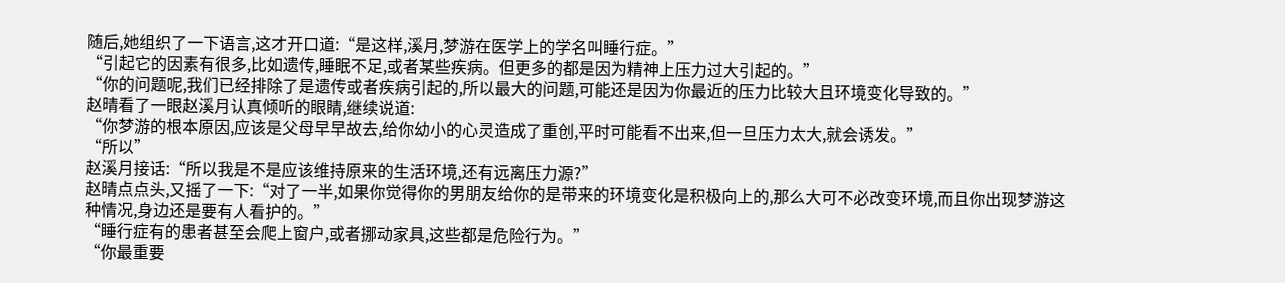随后,她组织了一下语言,这才开口道:“是这样,溪月,梦游在医学上的学名叫睡行症。”
“引起它的因素有很多,比如遗传,睡眠不足,或者某些疾病。但更多的都是因为精神上压力过大引起的。”
“你的问题呢,我们已经排除了是遗传或者疾病引起的,所以最大的问题,可能还是因为你最近的压力比较大且环境变化导致的。”
赵晴看了一眼赵溪月认真倾听的眼睛,继续说道:
“你梦游的根本原因,应该是父母早早故去,给你幼小的心灵造成了重创,平时可能看不出来,但一旦压力太大,就会诱发。”
“所以”
赵溪月接话:“所以我是不是应该维持原来的生活环境,还有远离压力源?”
赵晴点点头,又摇了一下:“对了一半,如果你觉得你的男朋友给你的是带来的环境变化是积极向上的,那么大可不必改变环境,而且你出现梦游这种情况,身边还是要有人看护的。”
“睡行症有的患者甚至会爬上窗户,或者挪动家具,这些都是危险行为。”
“你最重要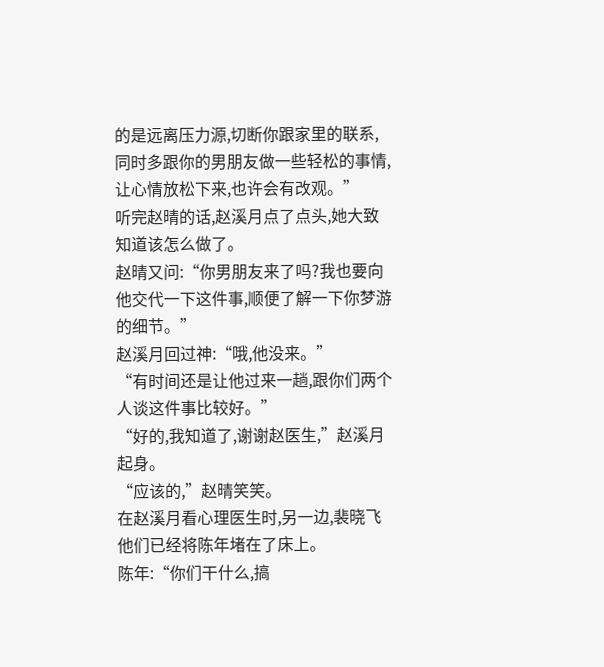的是远离压力源,切断你跟家里的联系,同时多跟你的男朋友做一些轻松的事情,让心情放松下来,也许会有改观。”
听完赵晴的话,赵溪月点了点头,她大致知道该怎么做了。
赵晴又问:“你男朋友来了吗?我也要向他交代一下这件事,顺便了解一下你梦游的细节。”
赵溪月回过神:“哦,他没来。”
“有时间还是让他过来一趟,跟你们两个人谈这件事比较好。”
“好的,我知道了,谢谢赵医生,”赵溪月起身。
“应该的,”赵晴笑笑。
在赵溪月看心理医生时,另一边,裴晓飞他们已经将陈年堵在了床上。
陈年:“你们干什么,搞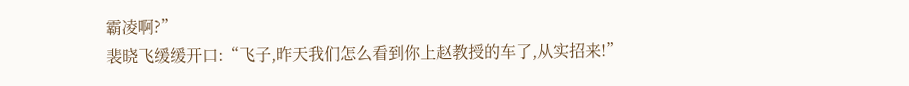霸凌啊?”
裴晓飞缓缓开口:“飞子,昨天我们怎么看到你上赵教授的车了,从实招来!”